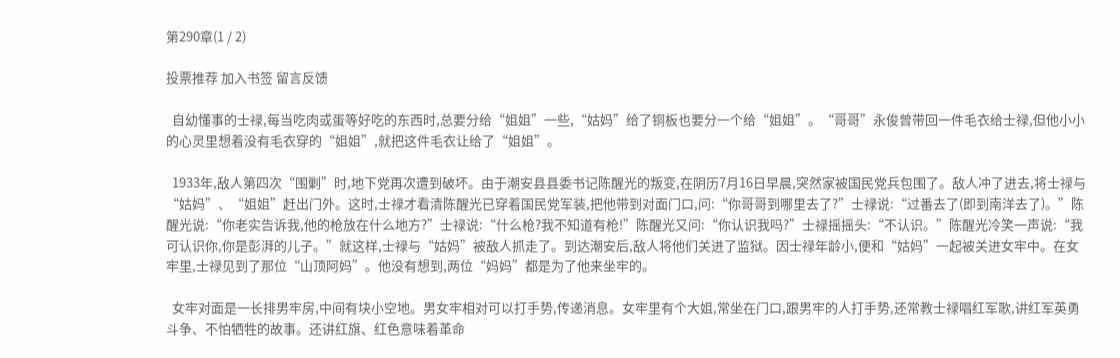第290章(1 / 2)

投票推荐 加入书签 留言反馈

  自幼懂事的士禄,每当吃肉或蛋等好吃的东西时,总要分给“姐姐”一些,“姑妈”给了铜板也要分一个给“姐姐”。“哥哥”永俊曾带回一件毛衣给士禄,但他小小的心灵里想着没有毛衣穿的“姐姐”,就把这件毛衣让给了“姐姐”。

  1933年,敌人第四次“围剿”时,地下党再次遭到破坏。由于潮安县县委书记陈醒光的叛变,在阴历7月16日早晨,突然家被国民党兵包围了。敌人冲了进去,将士禄与“姑妈”、“姐姐”赶出门外。这时,士禄才看清陈醒光已穿着国民党军装,把他带到对面门口,问:“你哥哥到哪里去了?”士禄说:“过番去了(即到南洋去了)。”陈醒光说:“你老实告诉我,他的枪放在什么地方?”士禄说:“什么枪?我不知道有枪!”陈醒光又问:“你认识我吗?”士禄摇摇头:“不认识。”陈醒光冷笑一声说:“我可认识你,你是彭湃的儿子。”就这样,士禄与“姑妈”被敌人抓走了。到达潮安后,敌人将他们关进了监狱。因士禄年龄小,便和“姑妈”一起被关进女牢中。在女牢里,士禄见到了那位“山顶阿妈”。他没有想到,两位“妈妈”都是为了他来坐牢的。

  女牢对面是一长排男牢房,中间有块小空地。男女牢相对可以打手势,传递消息。女牢里有个大姐,常坐在门口,跟男牢的人打手势,还常教士禄唱红军歌,讲红军英勇斗争、不怕牺牲的故事。还讲红旗、红色意味着革命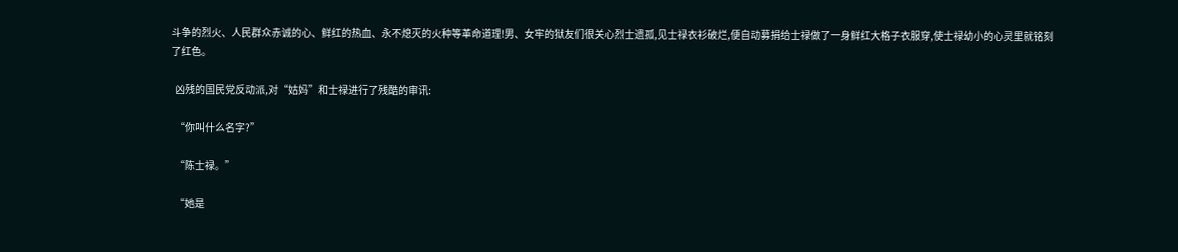斗争的烈火、人民群众赤诚的心、鲜红的热血、永不熄灭的火种等革命道理!男、女牢的狱友们很关心烈士遗孤,见士禄衣衫破烂,便自动募捐给士禄做了一身鲜红大格子衣服穿,使士禄幼小的心灵里就铭刻了红色。

  凶残的国民党反动派,对“姑妈”和士禄进行了残酷的审讯:

  “你叫什么名字?”

  “陈士禄。”

  “她是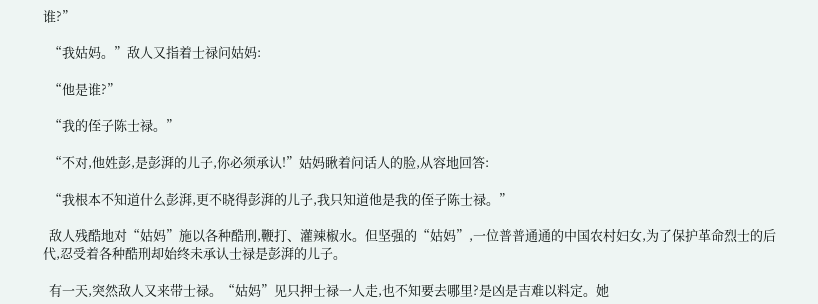谁?”

  “我姑妈。”敌人又指着士禄问姑妈:

  “他是谁?”

  “我的侄子陈士禄。”

  “不对,他姓彭,是彭湃的儿子,你必须承认!”姑妈瞅着问话人的脸,从容地回答:

  “我根本不知道什么彭湃,更不晓得彭湃的儿子,我只知道他是我的侄子陈士禄。”

  敌人残酷地对“姑妈”施以各种酷刑,鞭打、灌辣椒水。但坚强的“姑妈”,一位普普通通的中国农村妇女,为了保护革命烈士的后代,忍受着各种酷刑却始终未承认士禄是彭湃的儿子。

  有一天,突然敌人又来带士禄。“姑妈”见只押士禄一人走,也不知要去哪里?是凶是吉难以料定。她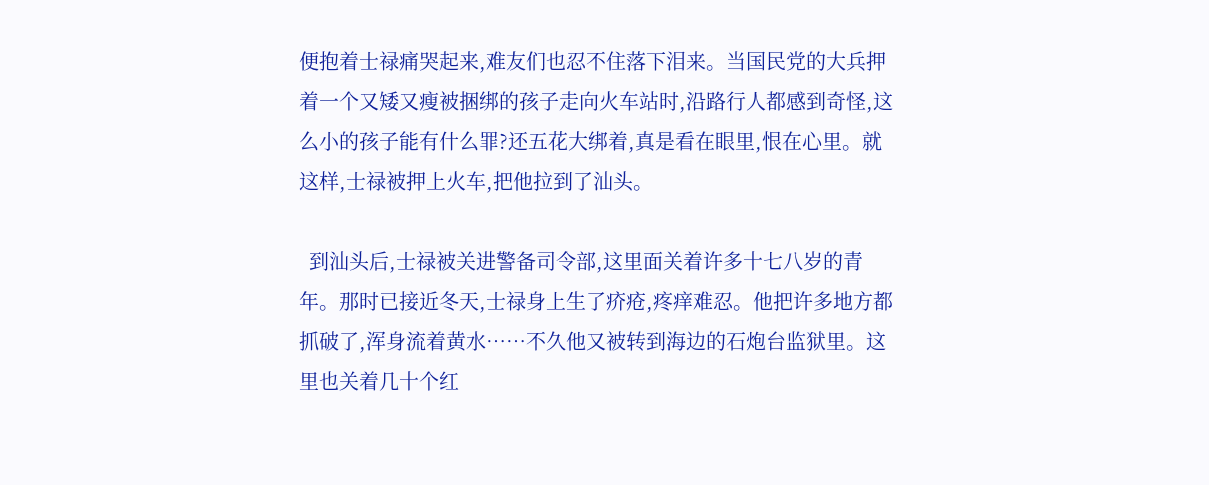便抱着士禄痛哭起来,难友们也忍不住落下泪来。当国民党的大兵押着一个又矮又瘦被捆绑的孩子走向火车站时,沿路行人都感到奇怪,这么小的孩子能有什么罪?还五花大绑着,真是看在眼里,恨在心里。就这样,士禄被押上火车,把他拉到了汕头。

  到汕头后,士禄被关进警备司令部,这里面关着许多十七八岁的青年。那时已接近冬天,士禄身上生了疥疮,疼痒难忍。他把许多地方都抓破了,浑身流着黄水……不久他又被转到海边的石炮台监狱里。这里也关着几十个红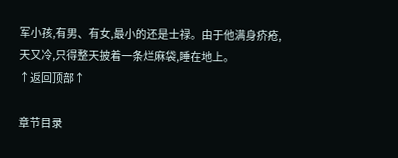军小孩,有男、有女,最小的还是士禄。由于他满身疥疮,天又冷,只得整天披着一条烂麻袋,睡在地上。
↑返回顶部↑

章节目录